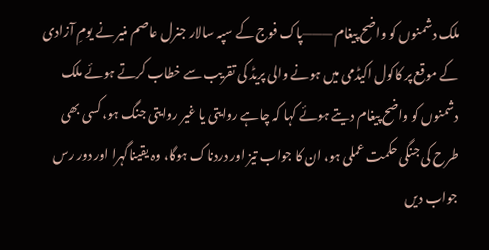ملک دشمنوں کو واضح پیغام ———پاک فوج کے سپہ سالار جنرل عاصم منیر نے یومِ آزادی کے موقع پر کاکول اکیڈمی میں ہونے والی پریڈ کی تقریب سے خطاب کرتے ہوئے ملک دشمنوں کو واضح پیغام دیتے ہوئے کہا کہ چاہے روایتی یا غیر روایتی جنگ ہو، کسی بھی طرح کی جنگی حکمت عملی ہو، ان کا جواب تیز اور دردناک ہوگا، وہ یقیناگہرا اور دور رس جواب دیں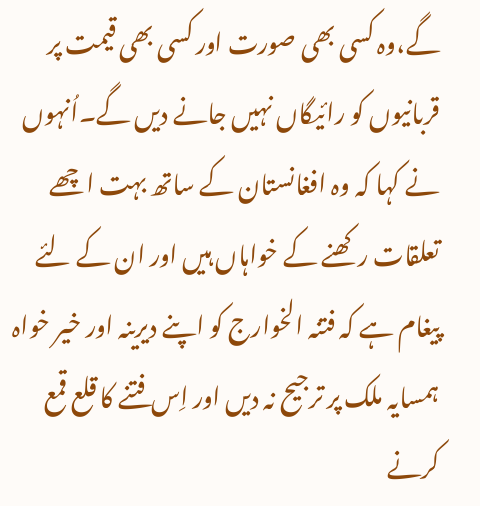گے،وہ کسی بھی صورت اور کسی بھی قیمت پر قربانیوں کو رائیگاں نہیں جانے دیں گے۔اُنہوں نے کہا کہ وہ افغانستان کے ساتھ بہت اچھے تعلقات رکھنے کے خواہاں ہیں اور ان کے لئے پیغام ہے کہ فتنہ الخوارج کو اپنے دیرینہ اور خیر خواہ ہمسایہ ملک پر ترجیح نہ دیں اور اِس فتنے کا قلع قمع کرنے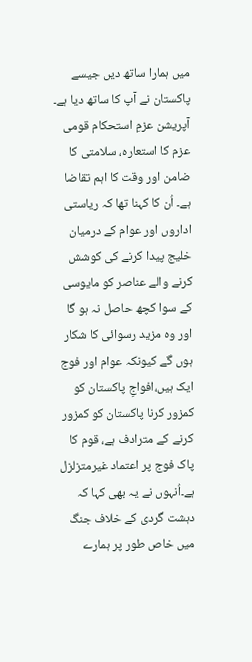میں ہمارا ساتھ دیں جیسے پاکستان نے آپ کا ساتھ دیا ہے۔ آپریشن عزمِ استحکام قومی عزم کا استعارہ، سلامتی کا ضامن اور وقت کا اہم تقاضا ہے۔ اُن کا کہنا تھا کہ ریاستی اداروں اور عوام کے درمیان خلیج پیدا کرنے کی کوشش کرنے والے عناصر کو مایوسی کے سوا کچھ حاصل نہ ہو گا اور وہ مزید رسوائی کا شکار ہوں گے کیونکہ عوام اور فوج ایک ہیں،افواجِ پاکستان کو کمزور کرنا پاکستان کو کمزور کرنے کے مترادف ہے، قوم کا پاک فوج پر اعتماد غیرمتزلزل ہے۔اُنہوں نے یہ بھی کہا کہ دہشت گردی کے خلاف جنگ میں خاص طور پر ہمارے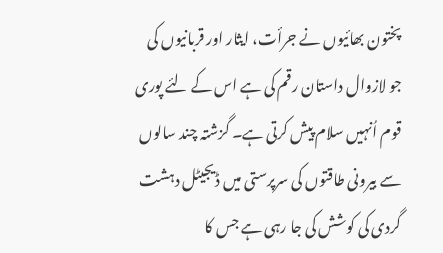پختون بھائیوں نے جرأت، ایثار اور قربانیوں کی جو لازوال داستان رقم کی ہے اس کے لئے پوری قوم اُنہیں سلام پیش کرتی ہے۔ گزشتہ چند سالوں سے بیرونی طاقتوں کی سرپرستی میں ڈیجیٹل دہشت گردی کی کوشش کی جا رہی ہے جس کا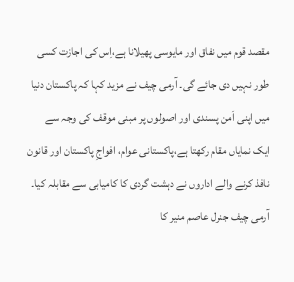مقصد قوم میں نفاق اور مایوسی پھیلانا ہے،اِس کی اجازت کسی طور نہیں دی جائے گی۔ آرمی چیف نے مزید کہا کہ پاکستان دنیا میں اپنی اَمن پسندی اور اصولوں پر مبنی موقف کی وجہ سے ایک نمایاں مقام رکھتا ہے،پاکستانی عوام، افواجِ پاکستان اور قانون نافذ کرنے والے اداروں نے دہشت گردی کا کامیابی سے مقابلہ کیا۔ آرمی چیف جنرل عاصم منیر کا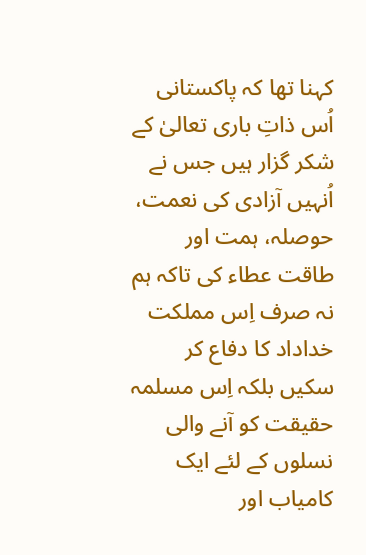کہنا تھا کہ پاکستانی اُس ذاتِ باری تعالیٰ کے شکر گزار ہیں جس نے اُنہیں آزادی کی نعمت، حوصلہ، ہمت اور طاقت عطاء کی تاکہ ہم نہ صرف اِس مملکت خداداد کا دفاع کر سکیں بلکہ اِس مسلمہ حقیقت کو آنے والی نسلوں کے لئے ایک کامیاب اور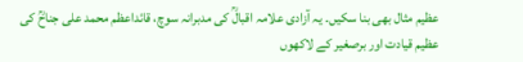عظیم مثال بھی بنا سکیں۔ یہ آزادی علامہ اقبالؒ کی مدبرانہ سوچ، قائداعظم محمد علی جناحؒ کی عظیم قیادت اور برصغیر کے لاکھوں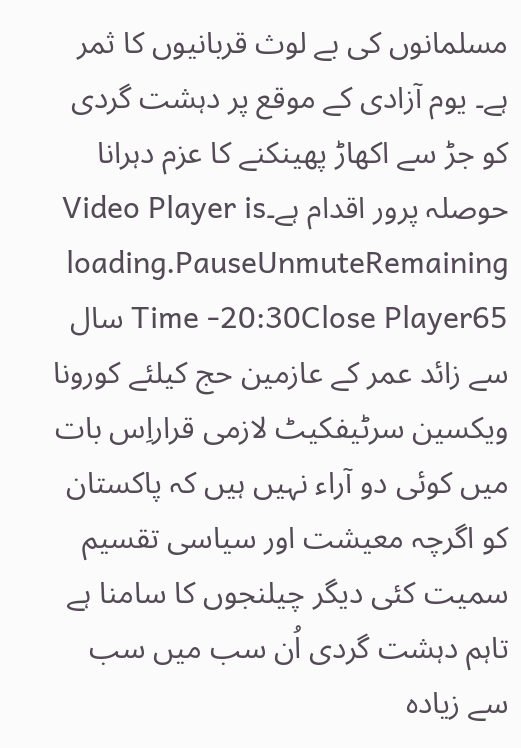مسلمانوں کی بے لوث قربانیوں کا ثمر ہے۔ یوم آزادی کے موقع پر دہشت گردی کو جڑ سے اکھاڑ پھینکنے کا عزم دہرانا حوصلہ پرور اقدام ہے۔Video Player is loading.PauseUnmuteRemaining Time -20:30Close Player65 سال سے زائد عمر کے عازمین حج کیلئے کورونا ویکسین سرٹیفکیٹ لازمی قراراِس بات میں کوئی دو آراء نہیں ہیں کہ پاکستان کو اگرچہ معیشت اور سیاسی تقسیم سمیت کئی دیگر چیلنجوں کا سامنا ہے تاہم دہشت گردی اُن سب میں سب سے زیادہ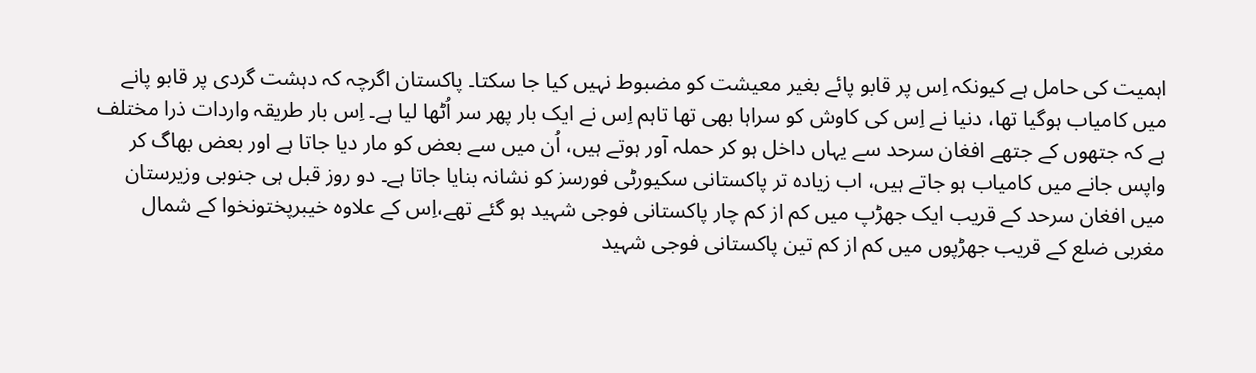اہمیت کی حامل ہے کیونکہ اِس پر قابو پائے بغیر معیشت کو مضبوط نہیں کیا جا سکتا۔ پاکستان اگرچہ کہ دہشت گردی پر قابو پانے میں کامیاب ہوگیا تھا، دنیا نے اِس کی کاوش کو سراہا بھی تھا تاہم اِس نے ایک بار پھر سر اُٹھا لیا ہے۔ اِس بار طریقہ واردات ذرا مختلف ہے کہ جتھوں کے جتھے افغان سرحد سے یہاں داخل ہو کر حملہ آور ہوتے ہیں، اُن میں سے بعض کو مار دیا جاتا ہے اور بعض بھاگ کر واپس جانے میں کامیاب ہو جاتے ہیں، اب زیادہ تر پاکستانی سکیورٹی فورسز کو نشانہ بنایا جاتا ہے۔ دو روز قبل ہی جنوبی وزیرستان میں افغان سرحد کے قریب ایک جھڑپ میں کم از کم چار پاکستانی فوجی شہید ہو گئے تھے،اِس کے علاوہ خیبرپختونخوا کے شمال مغربی ضلع کے قریب جھڑپوں میں کم از کم تین پاکستانی فوجی شہید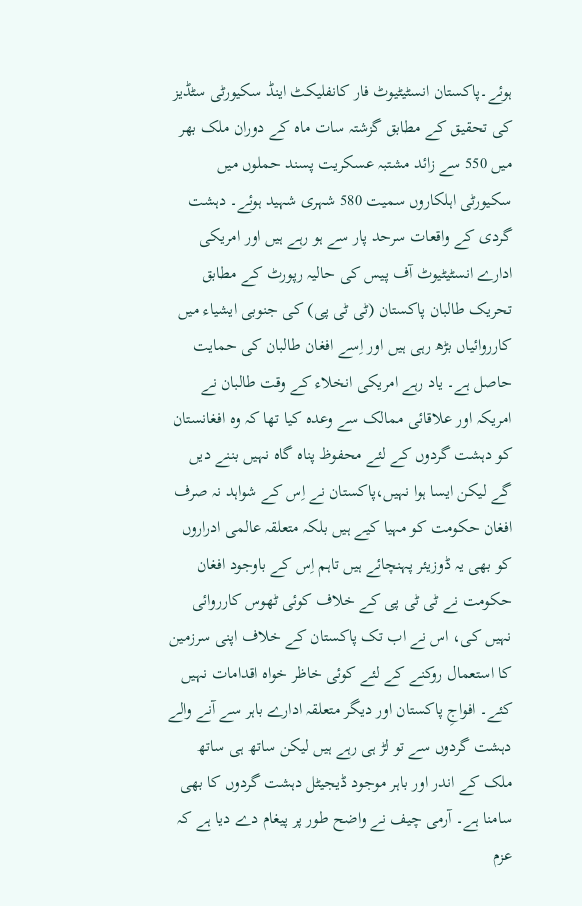ہوئے۔پاکستان انسٹیٹیوٹ فار کانفلیکٹ اینڈ سکیورٹی سٹڈیز کی تحقیق کے مطابق گزشتہ سات ماہ کے دوران ملک بھر میں 550 سے زائد مشتبہ عسکریت پسند حملوں میں سکیورٹی اہلکاروں سمیت 580 شہری شہید ہوئے۔ دہشت گردی کے واقعات سرحد پار سے ہو رہے ہیں اور امریکی ادارے انسٹیٹیوٹ آف پیس کی حالیہ رپورٹ کے مطابق تحریک طالبان پاکستان (ٹی ٹی پی) کی جنوبی ایشیاء میں کارروائیاں بڑھ رہی ہیں اور اِسے افغان طالبان کی حمایت حاصل ہے۔ یاد رہے امریکی انخلاء کے وقت طالبان نے امریکہ اور علاقائی ممالک سے وعدہ کیا تھا کہ وہ افغانستان کو دہشت گردوں کے لئے محفوظ پناہ گاہ نہیں بننے دیں گے لیکن ایسا ہوا نہیں،پاکستان نے اِس کے شواہد نہ صرف افغان حکومت کو مہیا کیے ہیں بلکہ متعلقہ عالمی ادراروں کو بھی یہ ڈوزیئر پہنچائے ہیں تاہم اِس کے باوجود افغان حکومت نے ٹی ٹی پی کے خلاف کوئی ٹھوس کارروائی نہیں کی، اس نے اب تک پاکستان کے خلاف اپنی سرزمین کا استعمال روکنے کے لئے کوئی خاظر خواہ اقدامات نہیں کئے۔ افواجِ پاکستان اور دیگر متعلقہ ادارے باہر سے آنے والے دہشت گردوں سے تو لڑ ہی رہے ہیں لیکن ساتھ ہی ساتھ ملک کے اندر اور باہر موجود ڈیجیٹل دہشت گردوں کا بھی سامنا ہے۔ آرمی چیف نے واضح طور پر پیغام دے دیا ہے کہ عزم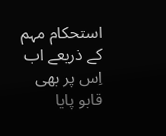استحکام مہم کے ذریعے اب اِس پر بھی قابو پایا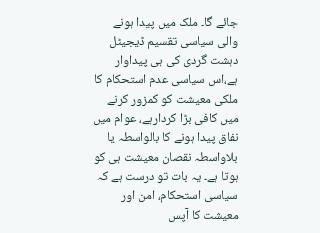جائے گا۔ ملک میں پیدا ہونے والی سیاسی تقسیم ڈیجیٹل دہشت گردی کی ہی پیداوار ہے،اس سیاسی عدم استحکام کا ملکی معیشت کو کمزور کرنے میں کافی بڑا کردارہے، عوام میں نفاق پیدا ہونے کا بالواسطہ یا بلاواسطہ نقصان معیشت ہی کو ہوتا ہے۔ یہ بات تو درست ہے کہ سیاسی استحکام، امن اور معیشت کا آپس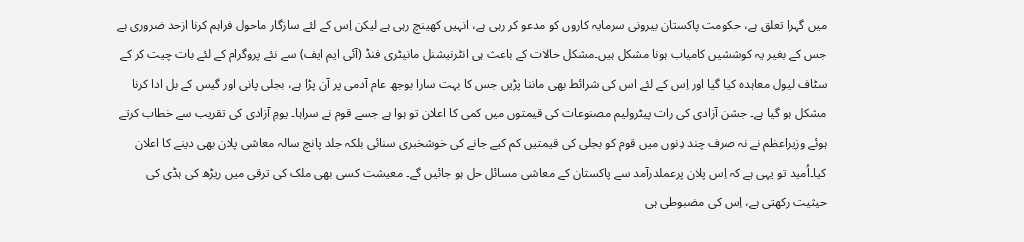میں گہرا تعلق ہے، حکومت پاکستان بیرونی سرمایہ کاروں کو مدعو کر رہی ہے، انہیں کھینچ رہی ہے لیکن اِس کے لئے سازگار ماحول فراہم کرنا ازحد ضروری ہے جس کے بغیر یہ کوششیں کامیاب ہونا مشکل ہیں۔مشکل حالات کے باعث ہی انٹرنیشنل مانیٹری فنڈ (آئی ایم ایف) سے نئے پروگرام کے لئے بات چیت کر کے سٹاف لیول معاہدہ کیا گیا اور اِس کے لئے اس کی شرائط بھی ماننا پڑیں جس کا بہت سارا بوجھ عام آدمی پر آن پڑا ہے، بجلی پانی اور گیس کے بل ادا کرنا مشکل ہو گیا ہے۔ جشن آزادی کی رات پیٹرولیم مصنوعات کی قیمتوں میں کمی کا اعلان تو ہوا ہے جسے قوم نے سراہا۔ یومِ آزادی کی تقریب سے خطاب کرتے ہوئے وزیراعظم نے نہ صرف چند دِنوں میں قوم کو بجلی کی قیمتیں کم کیے جانے کی خوشخبری سنائی بلکہ جلد پانچ سالہ معاشی پلان بھی دینے کا اعلان کیا۔اُمید تو یہی ہے کہ اِس پلان پرعملدرآمد سے پاکستان کے معاشی مسائل حل ہو جائیں گے۔ معیشت کسی بھی ملک کی ترقی میں ریڑھ کی ہڈی کی حیثیت رکھتی ہے، اِس کی مضبوطی ہی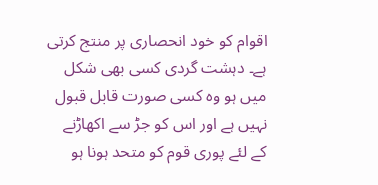اقوام کو خود انحصاری پر منتج کرتی ہے۔ دہشت گردی کسی بھی شکل میں ہو وہ کسی صورت قابل قبول نہیں ہے اور اس کو جڑ سے اکھاڑنے کے لئے پوری قوم کو متحد ہونا ہو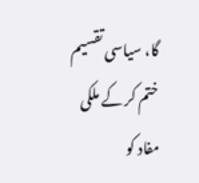گا، سیاسی تقسیم ختم کر کے ملکی مفاد کو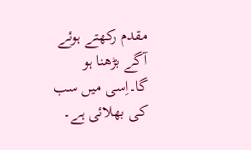مقدم رکھتے ہوئے آگے بڑھنا ہو گا۔اِسی میں سب کی بھلائی ہے۔